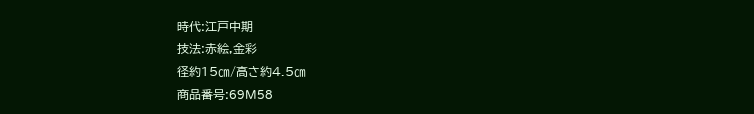時代:江戸中期
技法:赤絵,金彩
径約15㎝/高さ約4.5㎝
商品番号:69M58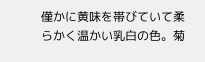僅かに黄味を帯びていて柔らかく温かい乳白の色。菊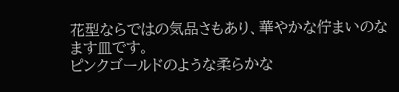花型ならではの気品さもあり、華やかな佇まいのなます皿です。
ピンクゴールドのような柔らかな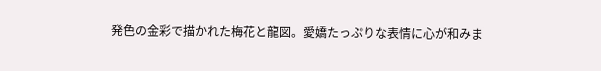発色の金彩で描かれた梅花と龍図。愛嬌たっぷりな表情に心が和みま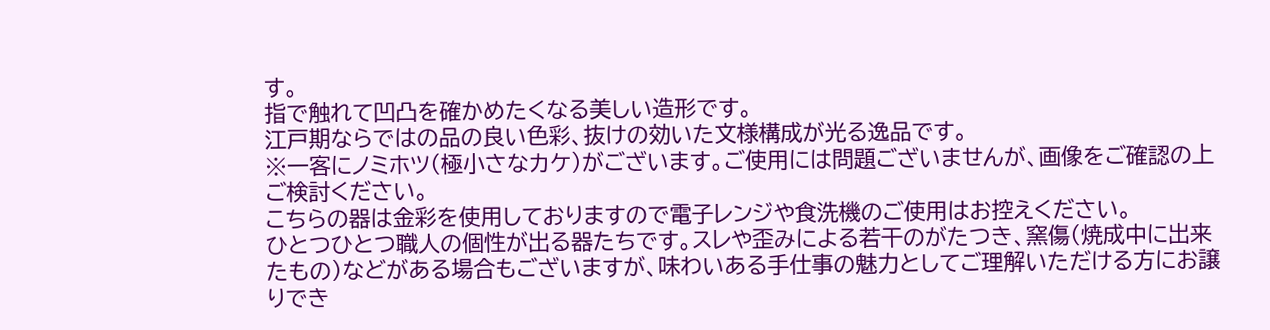す。
指で触れて凹凸を確かめたくなる美しい造形です。
江戸期ならではの品の良い色彩、抜けの効いた文様構成が光る逸品です。
※一客にノミホツ(極小さなカケ)がございます。ご使用には問題ございませんが、画像をご確認の上ご検討ください。
こちらの器は金彩を使用しておりますので電子レンジや食洗機のご使用はお控えください。
ひとつひとつ職人の個性が出る器たちです。スレや歪みによる若干のがたつき、窯傷(焼成中に出来たもの)などがある場合もございますが、味わいある手仕事の魅力としてご理解いただける方にお譲りでき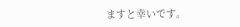ますと幸いです。